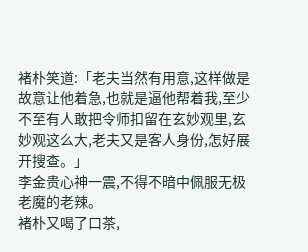褚朴笑道:「老夫当然有用意,这样做是故意让他着急,也就是逼他帮着我,至少不至有人敢把令师扣留在玄妙观里,玄妙观这么大,老夫又是客人身份,怎好展开搜查。」
李金贵心神一震,不得不暗中佩服无极老魔的老辣。
褚朴又喝了口茶,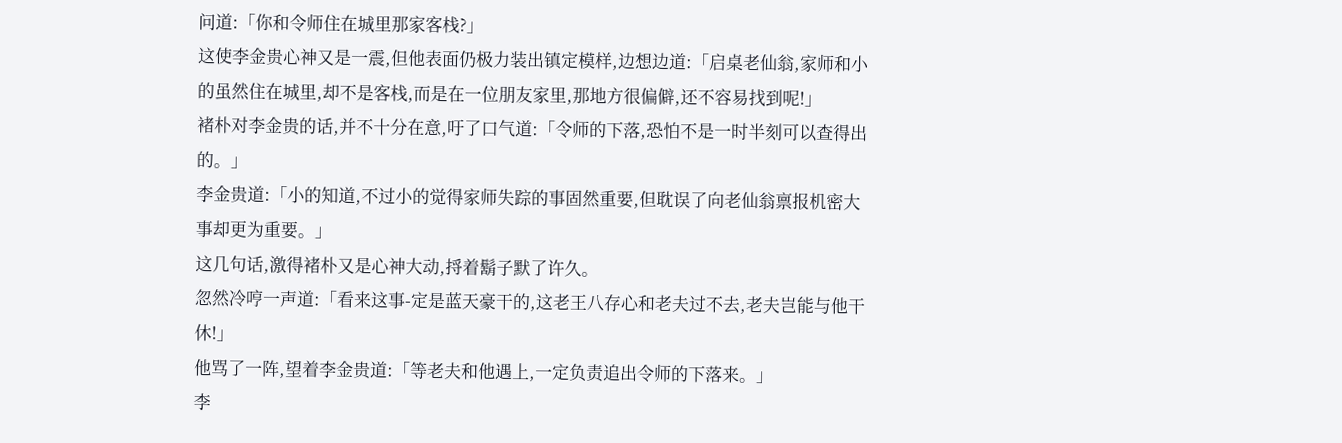问道:「你和令师住在城里那家客栈?」
这使李金贵心神又是一震,但他表面仍极力装出镇定模样,边想边道:「启桌老仙翁,家师和小的虽然住在城里,却不是客栈,而是在一位朋友家里,那地方很偏僻,还不容易找到呢!」
褚朴对李金贵的话,并不十分在意,吁了口气道:「令师的下落,恐怕不是一时半刻可以查得出的。」
李金贵道:「小的知道,不过小的觉得家师失踪的事固然重要,但耽误了向老仙翁禀报机密大事却更为重要。」
这几句话,激得褚朴又是心神大动,捋着鬍子默了许久。
忽然冷哼一声道:「看来这事-定是蓝天豪干的,这老王八存心和老夫过不去,老夫岂能与他干休!」
他骂了一阵,望着李金贵道:「等老夫和他遇上,一定负责追出令师的下落来。」
李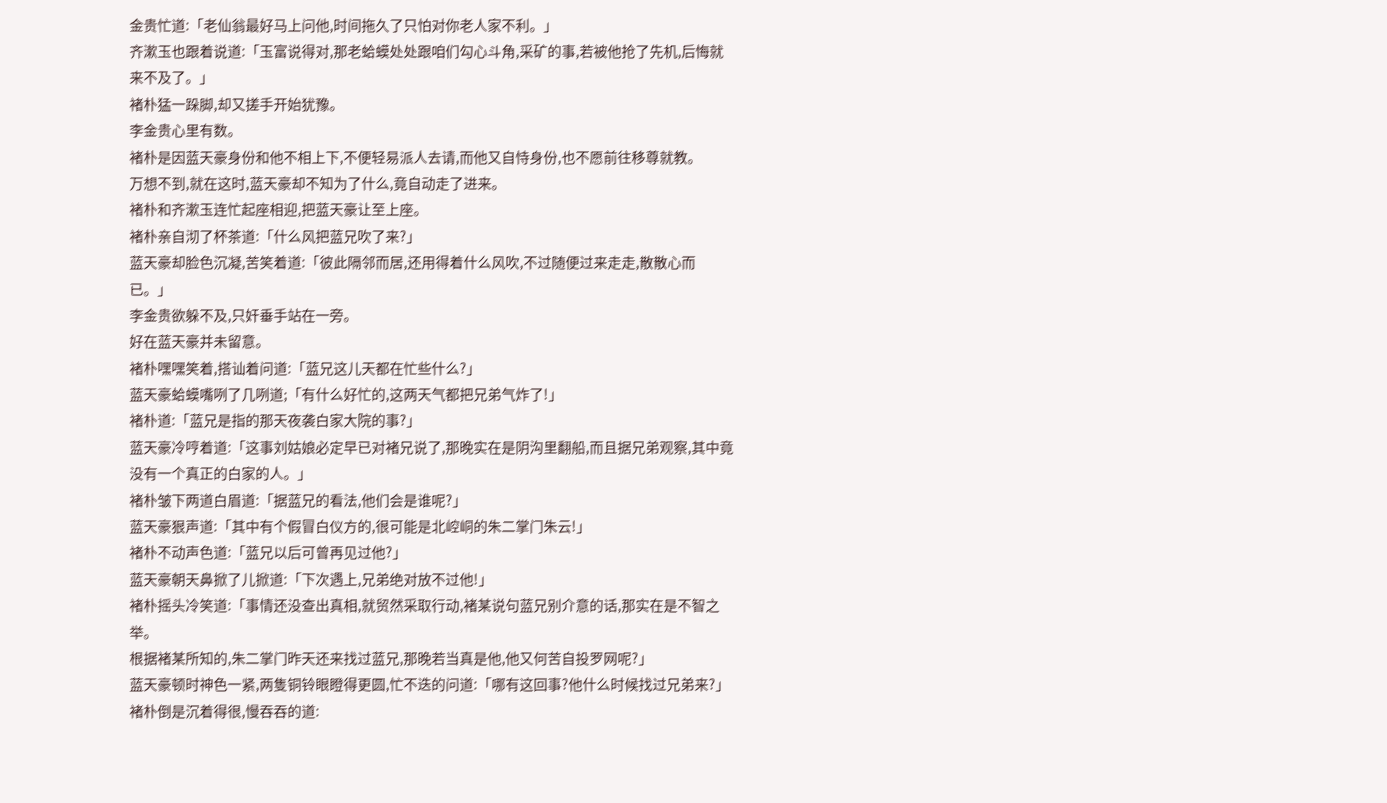金贵忙道:「老仙翁最好马上问他,时间拖久了只怕对你老人家不利。」
齐漱玉也跟着说道:「玉富说得对,那老蛤蟆处处跟咱们勾心斗角,采矿的事,若被他抢了先机,后悔就来不及了。」
褚朴猛一跺脚,却又搓手开始犹豫。
李金贵心里有数。
褚朴是因蓝天豪身份和他不相上下,不便轻易派人去请,而他又自恃身份,也不愿前往移尊就教。
万想不到,就在这时,蓝天豪却不知为了什么,竟自动走了进来。
褚朴和齐漱玉连忙起座相迎,把蓝天豪让至上座。
褚朴亲自沏了杯茶道:「什么风把蓝兄吹了来?」
蓝天豪却脸色沉凝,苦笑着道:「彼此隔邻而居,还用得着什么风吹,不过随便过来走走,散散心而已。」
李金贵欲躲不及,只奸垂手站在一旁。
好在蓝天豪并未留意。
褚朴嘿嘿笑着,搭讪着问道:「蓝兄这儿天都在忙些什么?」
蓝天豪蛤蟆嘴咧了几咧道;「有什么好忙的,这两天气都把兄弟气炸了!」
褚朴道:「蓝兄是指的那天夜袭白家大院的事?」
蓝天豪冷哼着道:「这事刘姑娘必定早已对褚兄说了,那晚实在是阴沟里翻船,而且据兄弟观察,其中竟没有一个真正的白家的人。」
褚朴皱下两道白眉道:「据蓝兄的看法,他们会是谁呢?」
蓝天豪狠声道:「其中有个假冒白仪方的,很可能是北崆峒的朱二掌门朱云!」
褚朴不动声色道:「蓝兄以后可曾再见过他?」
蓝天豪朝天鼻掀了儿掀道:「下次遇上,兄弟绝对放不过他!」
褚朴摇头冷笑道:「事情还没查出真相,就贸然采取行动,褚某说句蓝兄别介意的话,那实在是不智之举。
根据褚某所知的,朱二掌门昨天还来找过蓝兄,那晚若当真是他,他又何苦自投罗网呢?」
蓝天豪顿时神色一紧,两隻铜铃眼瞪得更圆,忙不迭的问道:「哪有这回事?他什么时候找过兄弟来?」
褚朴倒是沉着得很,慢吞吞的道: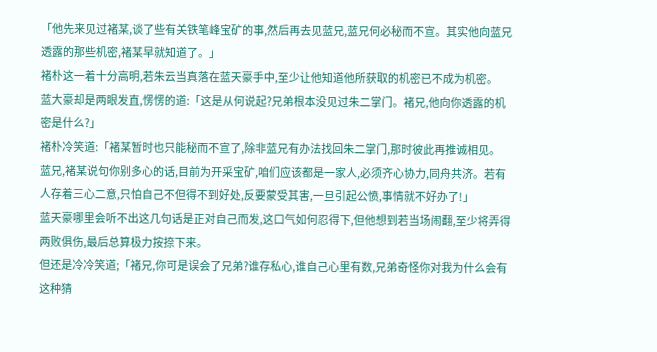「他先来见过褚某,谈了些有关铁笔峰宝矿的事,然后再去见蓝兄,蓝兄何必秘而不宣。其实他向蓝兄透露的那些机密,褚某早就知道了。」
褚朴这一着十分高明,若朱云当真落在蓝天豪手中,至少让他知道他所获取的机密已不成为机密。
蓝大豪却是两眼发直,愣愣的道:「这是从何说起?兄弟根本没见过朱二掌门。褚兄,他向你透露的机密是什么?」
褚朴冷笑道:「褚某暂时也只能秘而不宣了,除非蓝兄有办法找回朱二掌门,那时彼此再推诚相见。
蓝兄,褚某说句你别多心的话,目前为开采宝矿,咱们应该都是一家人,必须齐心协力,同舟共济。若有人存着三心二意,只怕自己不但得不到好处,反要蒙受其害,一旦引起公愤,事情就不好办了!」
蓝天豪哪里会听不出这几句话是正对自己而发,这口气如何忍得下,但他想到若当场闹翻,至少将弄得两败俱伤,最后总算极力按捺下来。
但还是冷冷笑道;「褚兄,你可是误会了兄弟?谁存私心,谁自己心里有数,兄弟奇怪你对我为什么会有这种猜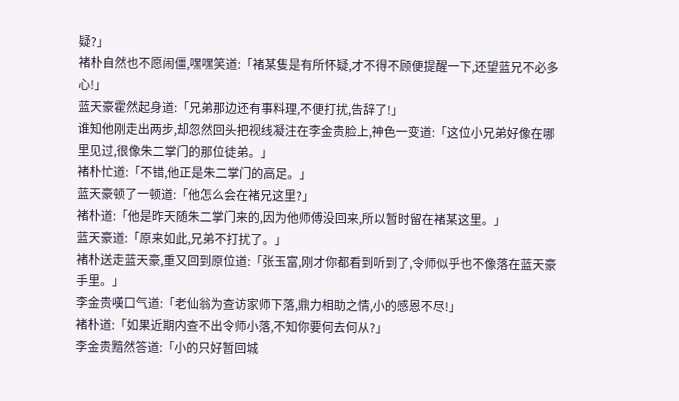疑?」
褚朴自然也不愿闹僵,嘿嘿笑道:「褚某隻是有所怀疑,才不得不顾便提醒一下,还望蓝兄不必多心!」
蓝天豪霍然起身道:「兄弟那边还有事料理,不便打扰,告辞了!」
谁知他刚走出两步,却忽然回头把视线凝注在李金贵脸上,神色一变道:「这位小兄弟好像在哪里见过,很像朱二掌门的那位徒弟。」
褚朴忙道:「不错,他正是朱二掌门的高足。」
蓝天豪顿了一顿道:「他怎么会在褚兄这里?」
褚朴道:「他是昨天随朱二掌门来的,因为他师傅没回来,所以暂时留在褚某这里。」
蓝天豪道:「原来如此,兄弟不打扰了。」
褚朴送走蓝天豪,重又回到原位道:「张玉富,刚才你都看到听到了,令师似乎也不像落在蓝天豪手里。」
李金贵嘆口气道:「老仙翁为查访家师下落,鼎力相助之情,小的感恩不尽!」
褚朴道:「如果近期内查不出令师小落,不知你要何去何从?」
李金贵黯然答道:「小的只好暂回城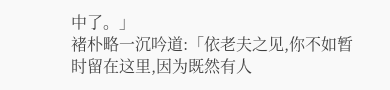中了。」
褚朴略一沉吟道:「依老夫之见,你不如暂时留在这里,因为既然有人